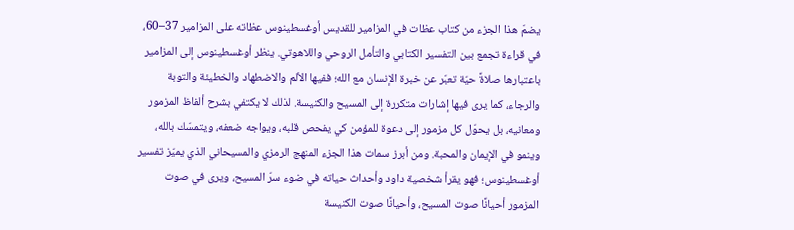يضمّ هذا الجزء من كتاب عظات في المزامير للقديس أوغسطينوس عظاته على المزامير 37–60، في قراءة تجمع بين التفسير الكتابي والتأمل الروحي واللاهوتي. ينظر أوغسطينوس إلى المزامير باعتبارها صلاةً حيّة تعبّر عن خبرة الإنسان مع الله؛ ففيها الألم والاضطهاد والخطيئة والتوبة والرجاء، كما يرى فيها إشارات متكررة إلى المسيح والكنيسة. لذلك لا يكتفي بشرح ألفاظ المزمور ومعانيه، بل يحوّل كل مزمور إلى دعوة للمؤمن كي يفحص قلبه، ويواجه ضعفه، ويتمسّك بالله، وينمو في الإيمان والمحبة. ومن أبرز سمات هذا الجزء المنهج الرمزي والمسيحاني الذي يميّز تفسير أوغسطينوس؛ فهو يقرأ شخصية داود وأحداث حياته في ضوء سرّ المسيح، ويرى في صوت المزمور أحيانًا صوت المسيح، وأحيانًا صوت الكنيسة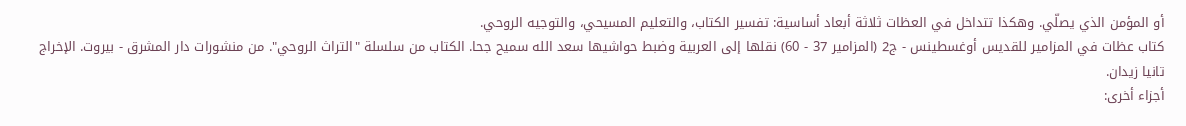أو المؤمن الذي يصلّي. وهكذا تتداخل في العظات ثلاثة أبعاد أساسية: تفسير الكتاب، والتعليم المسيحي، والتوجيه الروحي.
كتاب عظات في المزامير للقديس أوغسطينس - ج2 (المزامير 37 - 60) نقلها إلى العربية وضبط حواشيها سعد الله سميح جحا. الكتاب من سلسلة "التراث الروحي". من منشورات دار المشرق - بيروت. الإخراج تانيا زيدان.
أجزاء أخرى: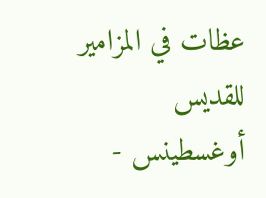عظات في المزامير للقديس أوغسطينس -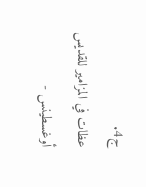ج4.
عظات في المزامير للقديس أوغسطينس -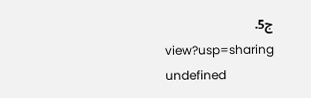ج5.
view?usp=sharing
undefined